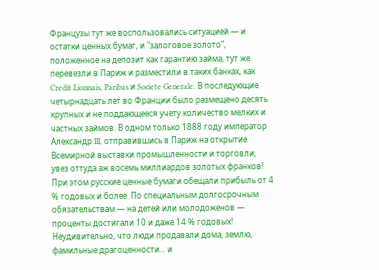Французы тут же воспользовались ситуацией — и остатки ценных бумаг, и "залоговое золото", положенное на депозит как гарантию займа, тут же перевезли в Париж и разместили в таких банках, как Credit Lionnais, Paribas и Societe Generale. В последующие четырнадцать лет во Франции было размещено десять крупных и не поддающееся учету количество мелких и частных займов. В одном только 1888 году император Александр III, отправившись в Париж на открытие Всемирной выставки промышленности и торговли, увез оттуда аж восемь миллиардов золотых франков!
При этом русские ценные бумаги обещали прибыль от 4 % годовых и более. По специальным долгосрочным обязательствам — на детей или молодоженов — проценты достигали 10 и даже 14 % годовых! Неудивительно, что люди продавали дома, землю, фамильные драгоценности… и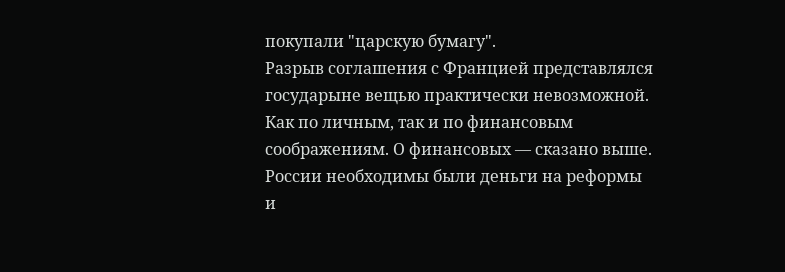покупали "царскую бумагу".
Разрыв соглашения с Францией представлялся государыне вещью практически невозможной. Как по личным, так и по финансовым соображениям. О финансовых — сказано выше. России необходимы были деньги на реформы и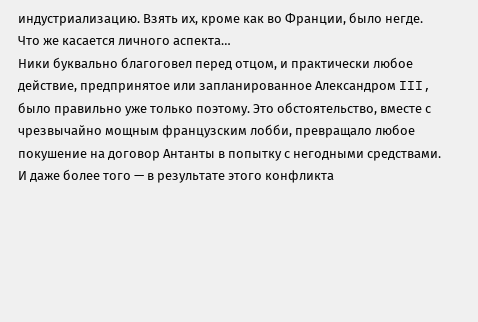индустриализацию. Взять их, кроме как во Франции, было негде.
Что же касается личного аспекта…
Ники буквально благоговел перед отцом, и практически любое действие, предпринятое или запланированное Александром III, было правильно уже только поэтому. Это обстоятельство, вместе с чрезвычайно мощным французским лобби, превращало любое покушение на договор Антанты в попытку с негодными средствами.
И даже более того — в результате этого конфликта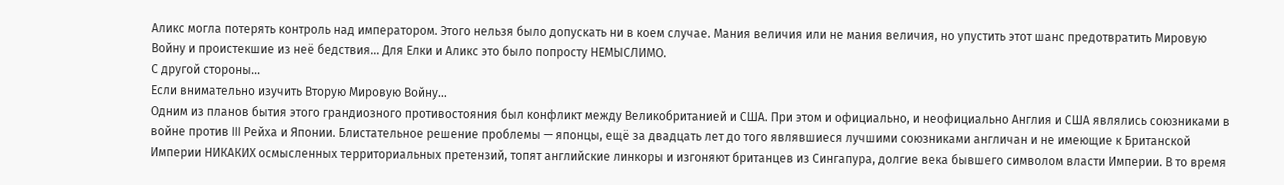Аликс могла потерять контроль над императором. Этого нельзя было допускать ни в коем случае. Мания величия или не мания величия, но упустить этот шанс предотвратить Мировую Войну и проистекшие из неё бедствия… Для Елки и Аликс это было попросту НЕМЫСЛИМО.
С другой стороны…
Если внимательно изучить Вторую Мировую Войну…
Одним из планов бытия этого грандиозного противостояния был конфликт между Великобританией и США. При этом и официально, и неофициально Англия и США являлись союзниками в войне против III Рейха и Японии. Блистательное решение проблемы — японцы, ещё за двадцать лет до того являвшиеся лучшими союзниками англичан и не имеющие к Британской Империи НИКАКИХ осмысленных территориальных претензий, топят английские линкоры и изгоняют британцев из Сингапура, долгие века бывшего символом власти Империи. В то время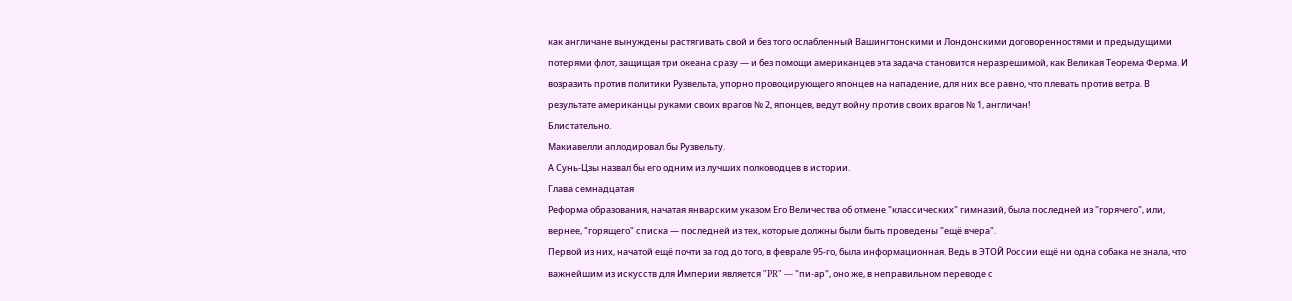как англичане вынуждены растягивать свой и без того ослабленный Вашингтонскими и Лондонскими договоренностями и предыдущими потерями флот, защищая три океана сразу — и без помощи американцев эта задача становится неразрешимой, как Великая Теорема Ферма. И возразить против политики Рузвельта, упорно провоцирующего японцев на нападение, для них все равно, что плевать против ветра. В результате американцы руками своих врагов № 2, японцев, ведут войну против своих врагов № 1, англичан!
Блистательно.
Макиавелли аплодировал бы Рузвельту.
А Сунь-Цзы назвал бы его одним из лучших полководцев в истории.
Глава семнадцатая
Реформа образования, начатая январским указом Его Величества об отмене "классических" гимназий, была последней из "горячего", или, вернее, "горящего" списка — последней из тех, которые должны были быть проведены "ещё вчера".
Первой из них, начатой ещё почти за год до того, в феврале 95-го, была информационная. Ведь в ЭТОЙ России ещё ни одна собака не знала, что важнейшим из искусств для Империи является "PR" — "пи-ар", оно же, в неправильном переводе с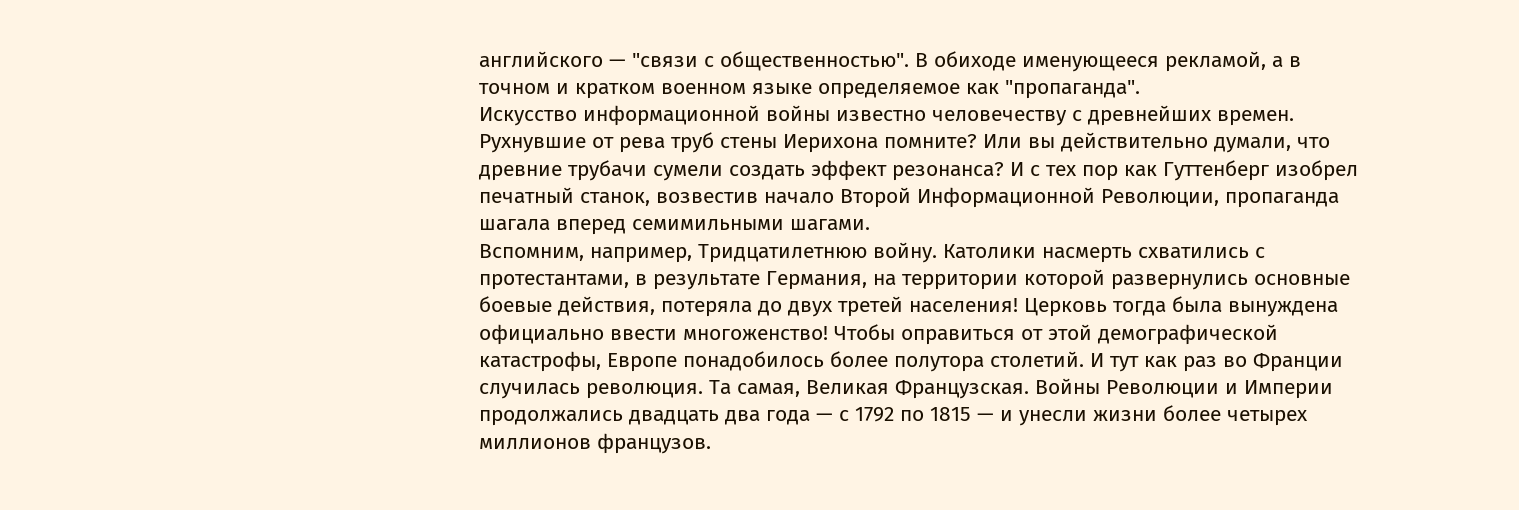английского — "связи с общественностью". В обиходе именующееся рекламой, а в точном и кратком военном языке определяемое как "пропаганда".
Искусство информационной войны известно человечеству с древнейших времен. Рухнувшие от рева труб стены Иерихона помните? Или вы действительно думали, что древние трубачи сумели создать эффект резонанса? И с тех пор как Гуттенберг изобрел печатный станок, возвестив начало Второй Информационной Революции, пропаганда шагала вперед семимильными шагами.
Вспомним, например, Тридцатилетнюю войну. Католики насмерть схватились с протестантами, в результате Германия, на территории которой развернулись основные боевые действия, потеряла до двух третей населения! Церковь тогда была вынуждена официально ввести многоженство! Чтобы оправиться от этой демографической катастрофы, Европе понадобилось более полутора столетий. И тут как раз во Франции случилась революция. Та самая, Великая Французская. Войны Революции и Империи продолжались двадцать два года — с 1792 по 1815 — и унесли жизни более четырех миллионов французов.